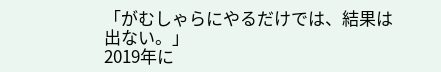「がむしゃらにやるだけでは、結果は出ない。」
2019年に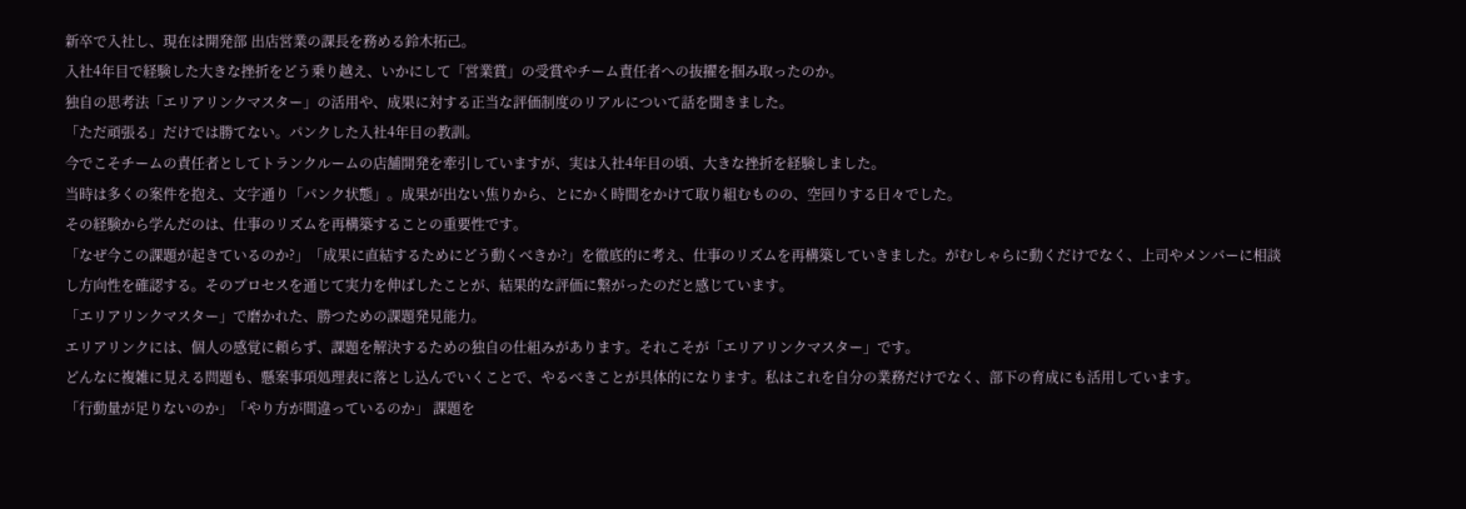新卒で入社し、現在は開発部 出店営業の課長を務める鈴木拓己。
入社4年目で経験した大きな挫折をどう乗り越え、いかにして「営業賞」の受賞やチーム責任者への抜擢を掴み取ったのか。
独自の思考法「エリアリンクマスター」の活用や、成果に対する正当な評価制度のリアルについて話を聞きました。
「ただ頑張る」だけでは勝てない。パンクした入社4年目の教訓。
今でこそチームの責任者としてトランクルームの店舗開発を牽引していますが、実は入社4年目の頃、大きな挫折を経験しました。
当時は多くの案件を抱え、文字通り「パンク状態」。成果が出ない焦りから、とにかく時間をかけて取り組むものの、空回りする日々でした。
その経験から学んだのは、仕事のリズムを再構築することの重要性です。
「なぜ今この課題が起きているのか?」「成果に直結するためにどう動くべきか?」を徹底的に考え、仕事のリズムを再構築していきました。がむしゃらに動くだけでなく、上司やメンバーに相談し方向性を確認する。そのプロセスを通じて実力を伸ばしたことが、結果的な評価に繋がったのだと感じています。
「エリアリンクマスター」で磨かれた、勝つための課題発見能力。
エリアリンクには、個人の感覚に頼らず、課題を解決するための独自の仕組みがあります。それこそが「エリアリンクマスター」です。
どんなに複雑に見える問題も、懸案事項処理表に落とし込んでいくことで、やるべきことが具体的になります。私はこれを自分の業務だけでなく、部下の育成にも活用しています。
「行動量が足りないのか」「やり方が間違っているのか」 課題を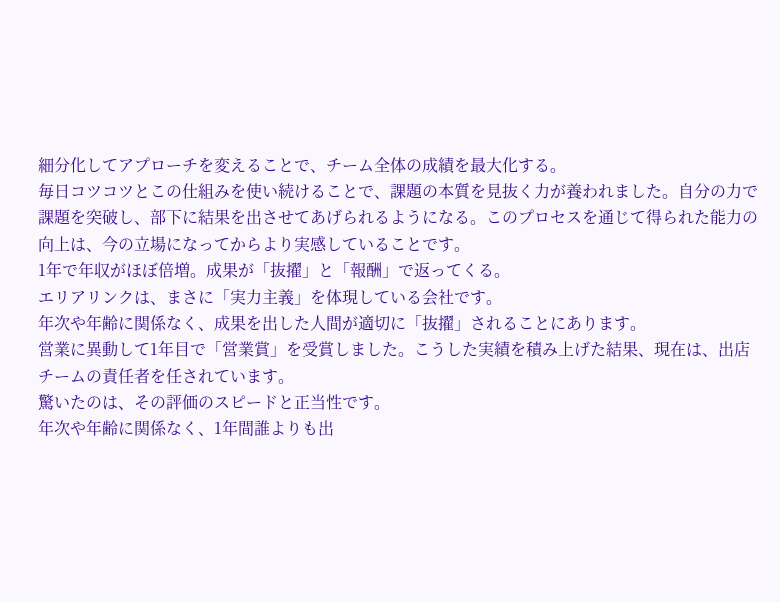細分化してアプローチを変えることで、チーム全体の成績を最大化する。
毎日コツコツとこの仕組みを使い続けることで、課題の本質を見抜く力が養われました。自分の力で課題を突破し、部下に結果を出させてあげられるようになる。このプロセスを通じて得られた能力の向上は、今の立場になってからより実感していることです。
1年で年収がほぼ倍増。成果が「抜擢」と「報酬」で返ってくる。
エリアリンクは、まさに「実力主義」を体現している会社です。
年次や年齢に関係なく、成果を出した人間が適切に「抜擢」されることにあります。
営業に異動して1年目で「営業賞」を受賞しました。こうした実績を積み上げた結果、現在は、出店チームの責任者を任されています。
驚いたのは、その評価のスピードと正当性です。
年次や年齢に関係なく、1年間誰よりも出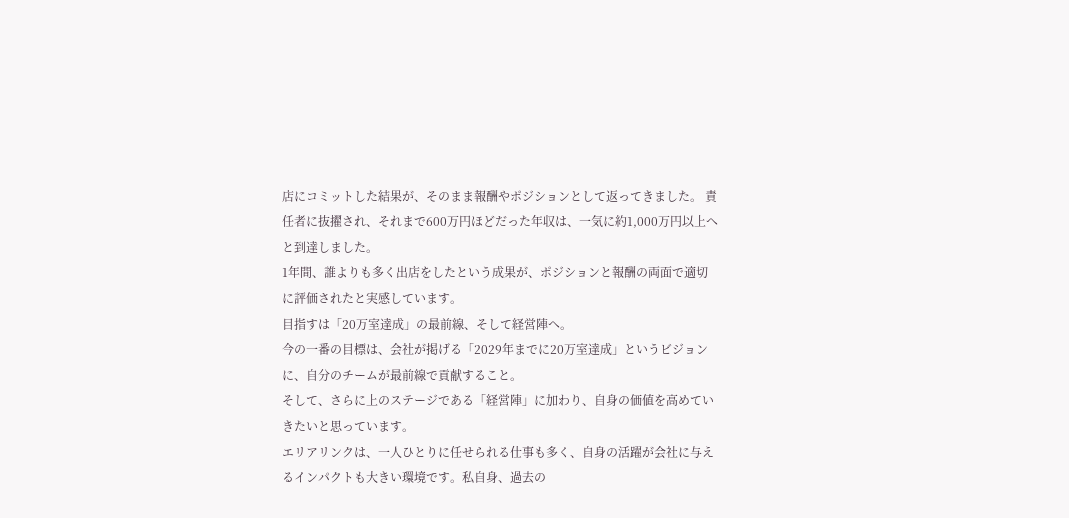店にコミットした結果が、そのまま報酬やポジションとして返ってきました。 責任者に抜擢され、それまで600万円ほどだった年収は、一気に約1,000万円以上へと到達しました。
1年間、誰よりも多く出店をしたという成果が、ポジションと報酬の両面で適切に評価されたと実感しています。
目指すは「20万室達成」の最前線、そして経営陣へ。
今の一番の目標は、会社が掲げる「2029年までに20万室達成」というビジョンに、自分のチームが最前線で貢献すること。
そして、さらに上のステージである「経営陣」に加わり、自身の価値を高めていきたいと思っています。
エリアリンクは、一人ひとりに任せられる仕事も多く、自身の活躍が会社に与えるインパクトも大きい環境です。私自身、過去の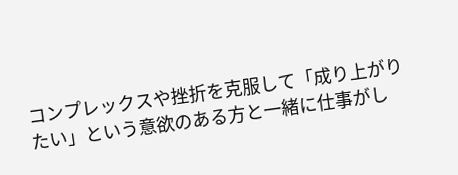コンプレックスや挫折を克服して「成り上がりたい」という意欲のある方と一緒に仕事がし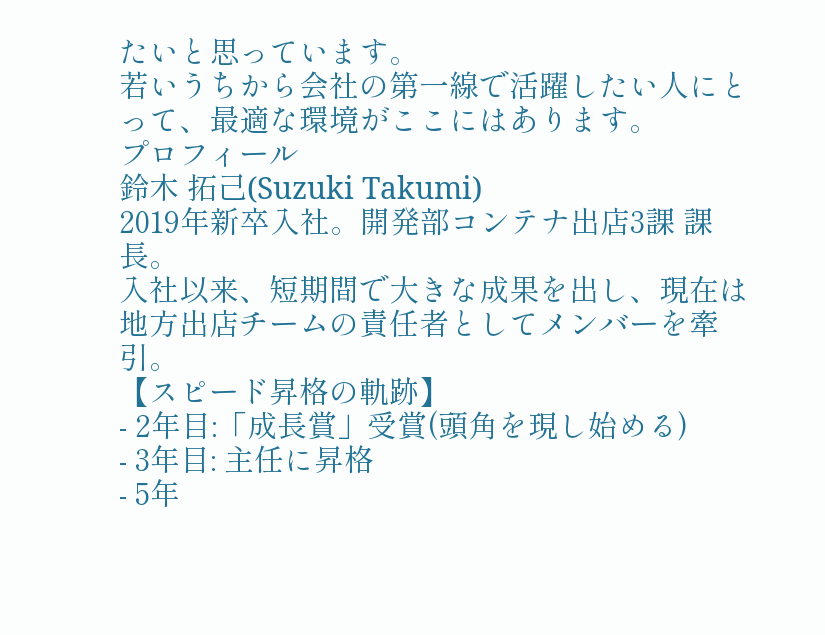たいと思っています。
若いうちから会社の第一線で活躍したい人にとって、最適な環境がここにはあります。
プロフィール
鈴木 拓己(Suzuki Takumi)
2019年新卒入社。開発部コンテナ出店3課 課長。
入社以来、短期間で大きな成果を出し、現在は地方出店チームの責任者としてメンバーを牽引。
【スピード昇格の軌跡】
- 2年目:「成長賞」受賞(頭角を現し始める)
- 3年目: 主任に昇格
- 5年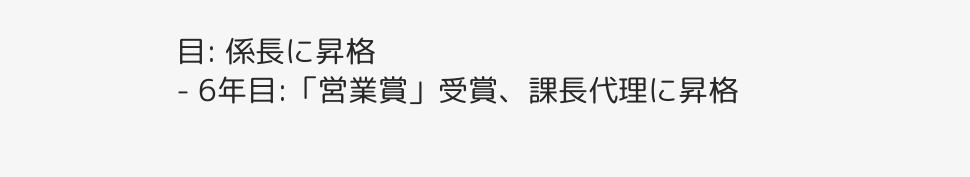目: 係長に昇格
- 6年目:「営業賞」受賞、課長代理に昇格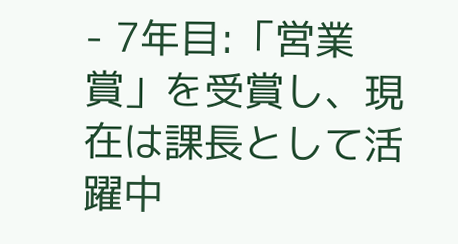- 7年目:「営業賞」を受賞し、現在は課長として活躍中